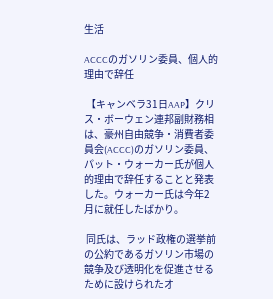生活

ACCCのガソリン委員、個人的理由で辞任

 【キャンベラ31日AAP】クリス・ボーウェン連邦副財務相は、豪州自由競争・消費者委員会(ACCC)のガソリン委員、パット・ウォーカー氏が個人的理由で辞任することと発表した。ウォーカー氏は今年2月に就任したばかり。

 同氏は、ラッド政権の選挙前の公約であるガソリン市場の競争及び透明化を促進させるために設けられたオ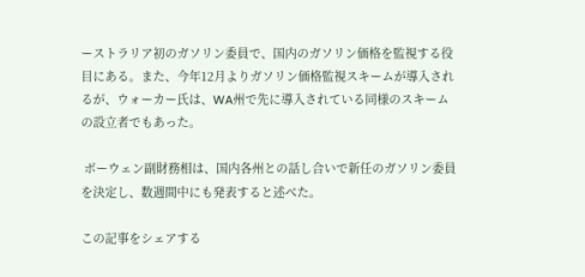ーストラリア初のガソリン委員で、国内のガソリン価格を監視する役目にある。また、今年12月よりガソリン価格監視スキームが導入されるが、ウォーカー氏は、WA州で先に導入されている同様のスキームの設立者でもあった。

 ボーウェン副財務相は、国内各州との話し合いで新任のガソリン委員を決定し、数週間中にも発表すると述べた。

この記事をシェアする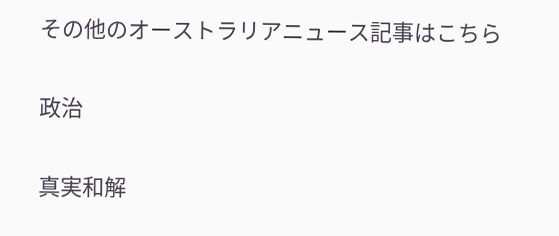その他のオーストラリアニュース記事はこちら

政治

真実和解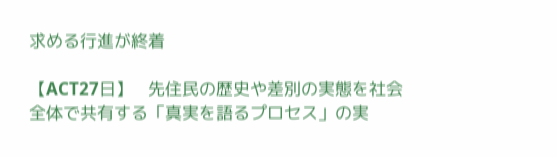求める行進が終着

【ACT27日】   先住民の歴史や差別の実態を社会全体で共有する「真実を語るプロセス」の実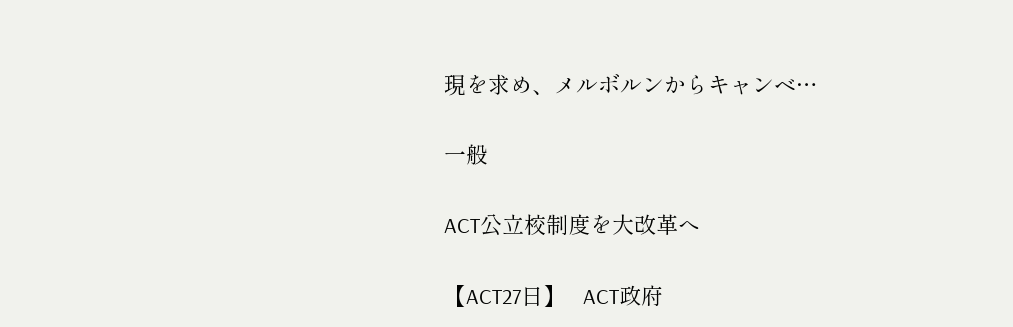現を求め、メルボルンからキャンベ…

一般

ACT公立校制度を大改革へ

【ACT27日】   ACT政府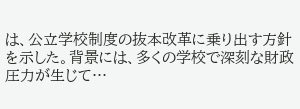は、公立学校制度の抜本改革に乗り出す方針を示した。背景には、多くの学校で深刻な財政圧力が生じて…